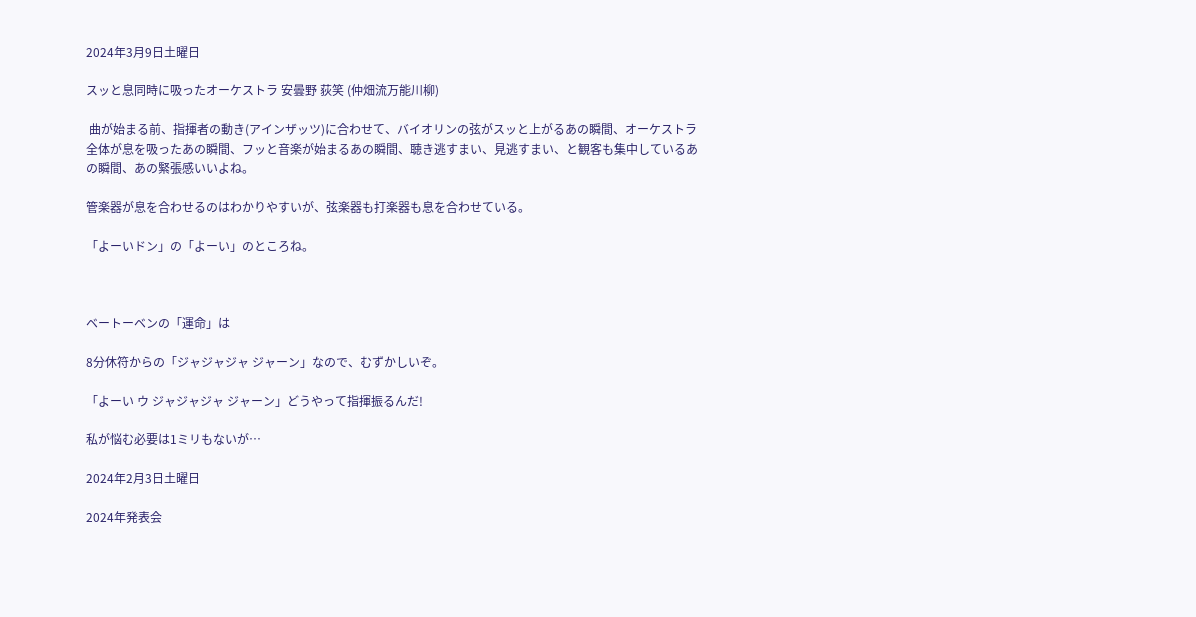2024年3月9日土曜日

スッと息同時に吸ったオーケストラ 安曇野 荻笑 (仲畑流万能川柳)

 曲が始まる前、指揮者の動き(アインザッツ)に合わせて、バイオリンの弦がスッと上がるあの瞬間、オーケストラ全体が息を吸ったあの瞬間、フッと音楽が始まるあの瞬間、聴き逃すまい、見逃すまい、と観客も集中しているあの瞬間、あの緊張感いいよね。

管楽器が息を合わせるのはわかりやすいが、弦楽器も打楽器も息を合わせている。

「よーいドン」の「よーい」のところね。



ベートーベンの「運命」は

8分休符からの「ジャジャジャ ジャーン」なので、むずかしいぞ。

「よーい ウ ジャジャジャ ジャーン」どうやって指揮振るんだ!

私が悩む必要は1ミリもないが…

2024年2月3日土曜日

2024年発表会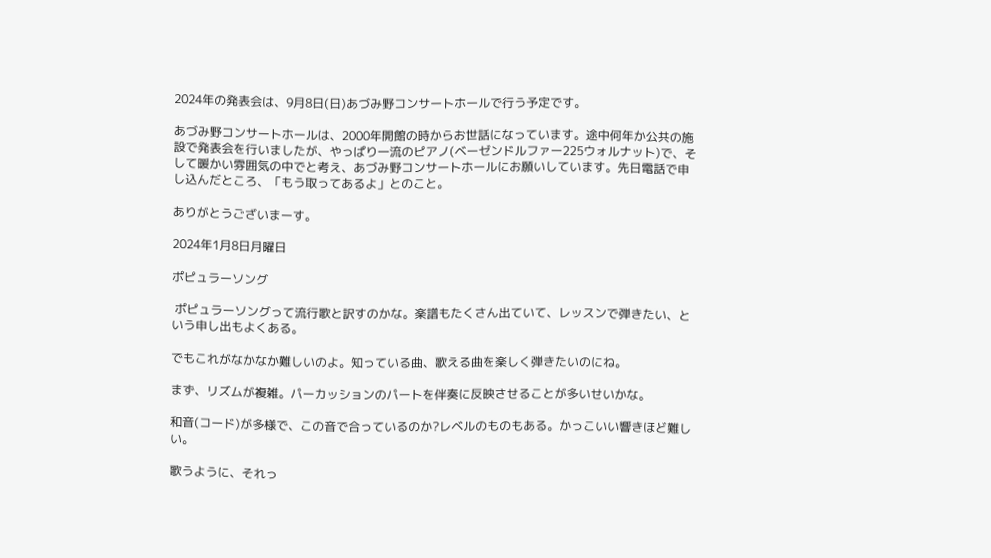2024年の発表会は、9月8日(日)あづみ野コンサートホールで行う予定です。

あづみ野コンサートホールは、2000年開館の時からお世話になっています。途中何年か公共の施設で発表会を行いましたが、やっぱり一流のピアノ(ベーゼンドルファー225ウォルナット)で、そして暖かい雰囲気の中でと考え、あづみ野コンサートホールにお願いしています。先日電話で申し込んだところ、「もう取ってあるよ」とのこと。

ありがとうございまーす。

2024年1月8日月曜日

ポピュラーソング

 ポピュラーソングって流行歌と訳すのかな。楽譜もたくさん出ていて、レッスンで弾きたい、という申し出もよくある。

でもこれがなかなか難しいのよ。知っている曲、歌える曲を楽しく弾きたいのにね。

まず、リズムが複雑。パーカッションのパートを伴奏に反映させることが多いせいかな。

和音(コード)が多様で、この音で合っているのか?レベルのものもある。かっこいい響きほど難しい。

歌うように、それっ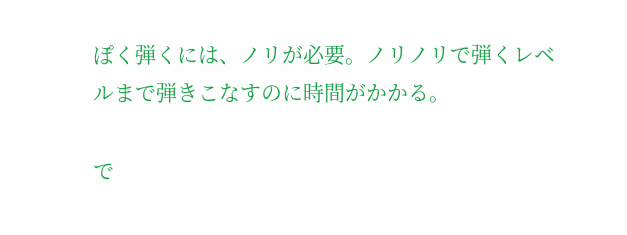ぽく弾くには、ノリが必要。ノリノリで弾くレベルまで弾きこなすのに時間がかかる。

で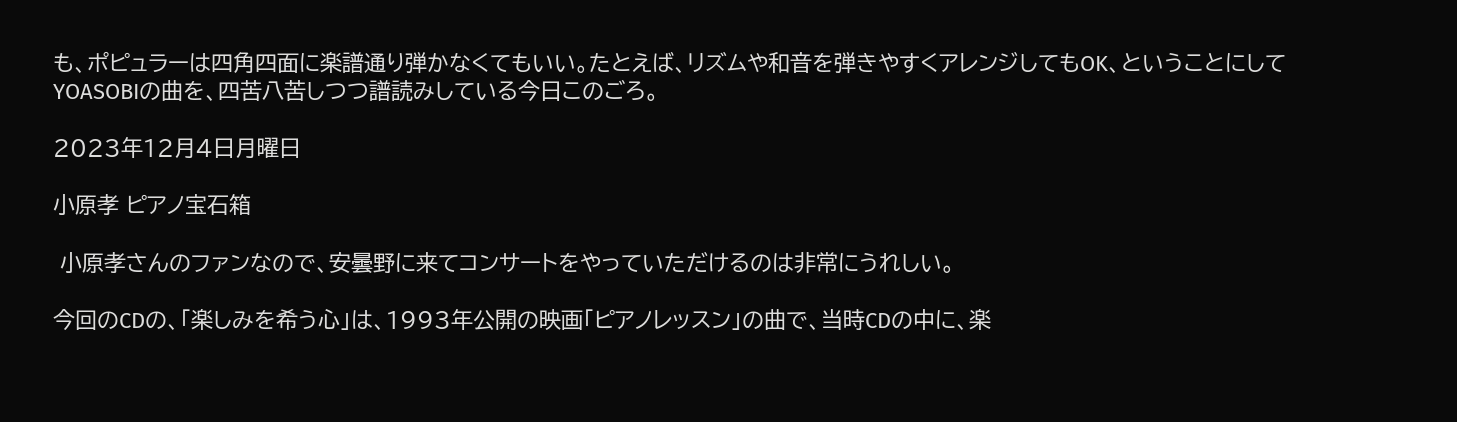も、ポピュラーは四角四面に楽譜通り弾かなくてもいい。たとえば、リズムや和音を弾きやすくアレンジしてもOK、ということにしてYOASOBIの曲を、四苦八苦しつつ譜読みしている今日このごろ。

2023年12月4日月曜日

小原孝 ピアノ宝石箱

 小原孝さんのファンなので、安曇野に来てコンサートをやっていただけるのは非常にうれしい。

今回のCDの、「楽しみを希う心」は、1993年公開の映画「ピアノレッスン」の曲で、当時CDの中に、楽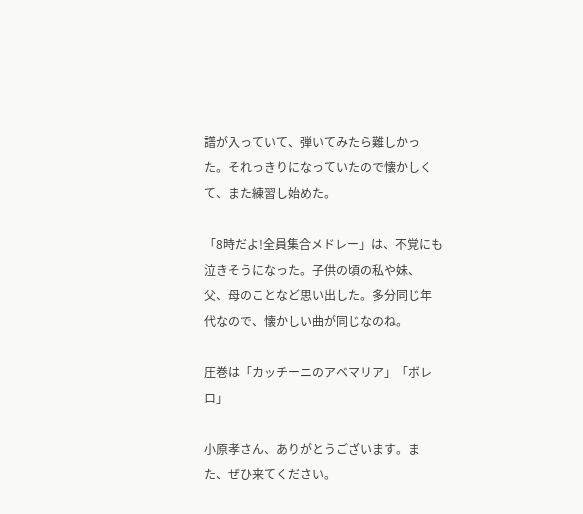譜が入っていて、弾いてみたら難しかった。それっきりになっていたので懐かしくて、また練習し始めた。

「8時だよ!全員集合メドレー」は、不覚にも泣きそうになった。子供の頃の私や妹、父、母のことなど思い出した。多分同じ年代なので、懐かしい曲が同じなのね。

圧巻は「カッチーニのアベマリア」「ボレロ」

小原孝さん、ありがとうございます。また、ぜひ来てください。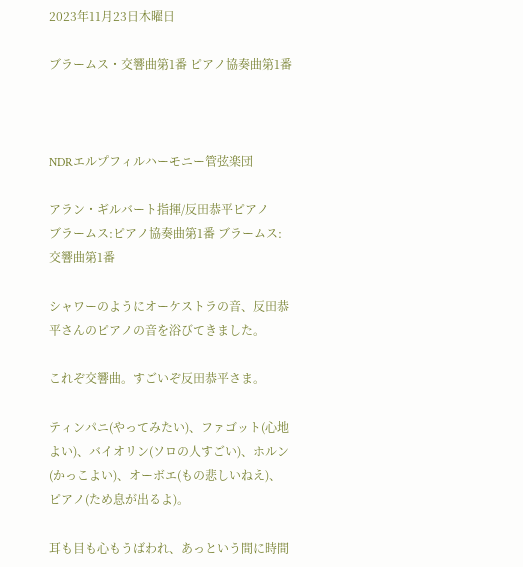2023年11月23日木曜日

ブラームス・交響曲第1番 ピアノ協奏曲第1番



NDRエルプフィルハーモニー管弦楽団

アラン・ギルバート指揮/反田恭平ピアノ
ブラームス:ピアノ協奏曲第1番 ブラームス:交響曲第1番

シャワーのようにオーケストラの音、反田恭平さんのピアノの音を浴びてきました。

これぞ交響曲。すごいぞ反田恭平さま。

ティンパニ(やってみたい)、ファゴット(心地よい)、バイオリン(ソロの人すごい)、ホルン(かっこよい)、オーボエ(もの悲しいねえ)、ピアノ(ため息が出るよ)。

耳も目も心もうばわれ、あっという間に時間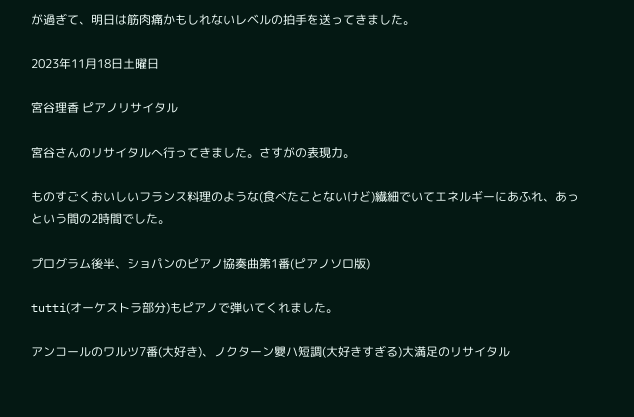が過ぎて、明日は筋肉痛かもしれないレベルの拍手を送ってきました。

2023年11月18日土曜日

宮谷理香 ピアノリサイタル

宮谷さんのリサイタルへ行ってきました。さすがの表現力。

ものすごくおいしいフランス料理のような(食べたことないけど)繊細でいてエネルギーにあふれ、あっという間の2時間でした。

プログラム後半、ショパンのピアノ協奏曲第1番(ピアノソロ版)

tutti(オーケストラ部分)もピアノで弾いてくれました。

アンコールのワルツ7番(大好き)、ノクターン嬰ハ短調(大好きすぎる)大満足のリサイタル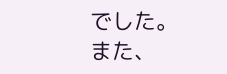でした。また、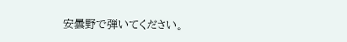安曇野で弾いてください。